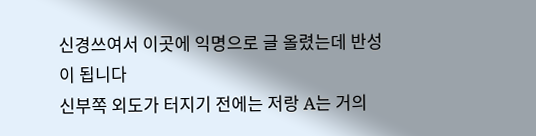신경쓰여서 이곳에 익명으로 글 올렸는데 반성이 됩니다
신부쪽 외도가 터지기 전에는 저랑 A는 거의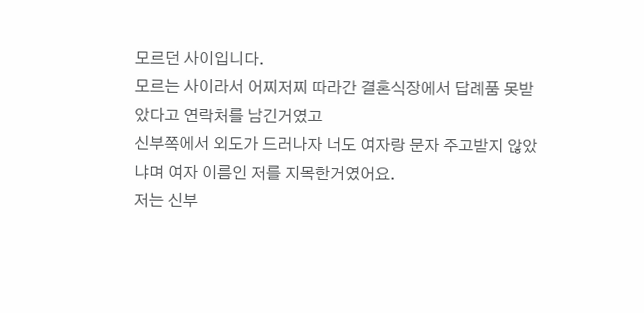모르던 사이입니다.
모르는 사이라서 어찌저찌 따라간 결혼식장에서 답례품 못받았다고 연락처를 남긴거였고
신부쪽에서 외도가 드러나자 너도 여자랑 문자 주고받지 않았냐며 여자 이름인 저를 지목한거였어요.
저는 신부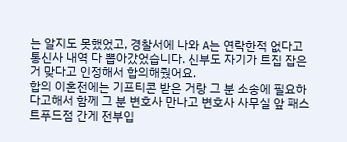는 알지도 못했었고, 경찰서에 나와 A는 연락한적 없다고 통신사 내역 다 뽑아갔었습니다. 신부도 자기가 트집 잡은거 맞다고 인정해서 합의해줬어요.
합의 이혼전에는 기프티콘 받은 거랑 그 분 소송에 필요하다고해서 함께 그 분 변호사 만나고 변호사 사무실 앞 패스트푸드점 간게 전부입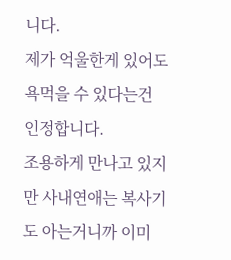니다.
제가 억울한게 있어도 욕먹을 수 있다는건 인정합니다.
조용하게 만나고 있지만 사내연애는 복사기도 아는거니까 이미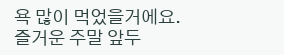욕 많이 먹었을거에요.
즐거운 주말 앞두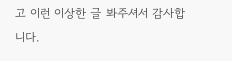고 이런 이상한 글 봐주셔서 감사합니다.